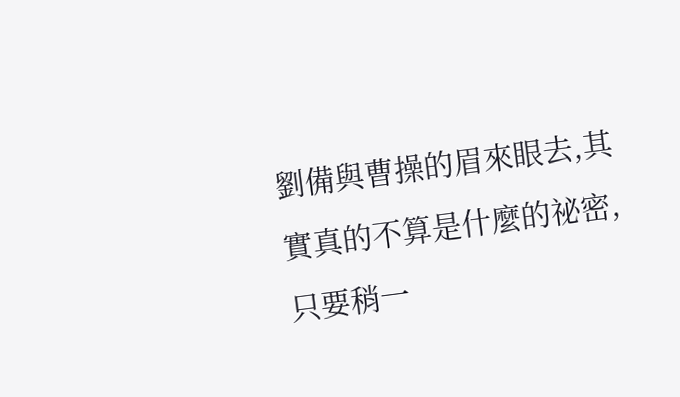劉備與曹操的眉來眼去,其實真的不算是什麼的祕密,只要稍一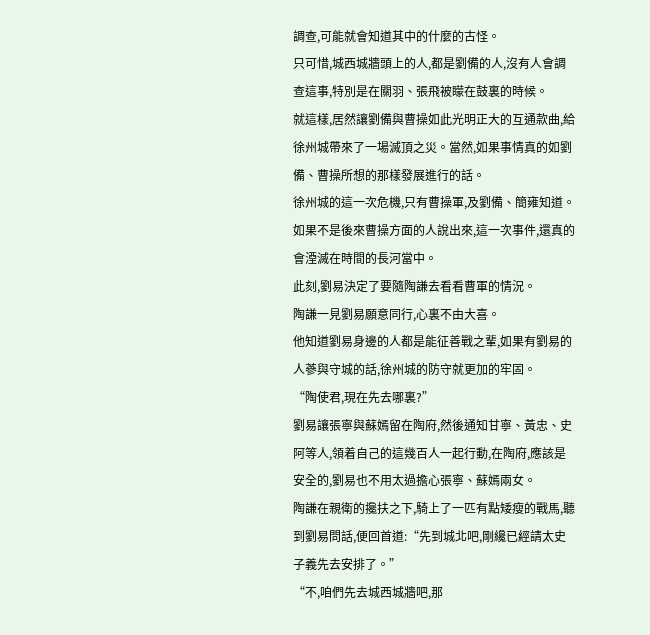調查,可能就會知道其中的什麼的古怪。
只可惜,城西城牆頭上的人,都是劉備的人,沒有人會調查這事,特別是在關羽、張飛被矇在鼓裏的時候。
就這樣,居然讓劉備與曹操如此光明正大的互通款曲,給徐州城帶來了一場滅頂之災。當然,如果事情真的如劉備、曹操所想的那樣發展進行的話。
徐州城的這一次危機,只有曹操軍,及劉備、簡雍知道。如果不是後來曹操方面的人說出來,這一次事件,還真的會湮滅在時間的長河當中。
此刻,劉易決定了要隨陶謙去看看曹軍的情況。
陶謙一見劉易願意同行,心裏不由大喜。
他知道劉易身邊的人都是能征善戰之輩,如果有劉易的人蔘與守城的話,徐州城的防守就更加的牢固。
“陶使君,現在先去哪裏?”
劉易讓張寧與蘇嫣留在陶府,然後通知甘寧、黃忠、史阿等人,領着自己的這幾百人一起行動,在陶府,應該是安全的,劉易也不用太過擔心張寧、蘇嫣兩女。
陶謙在親衛的攙扶之下,騎上了一匹有點矮瘦的戰馬,聽到劉易問話,便回首道:“先到城北吧,剛纔已經請太史子義先去安排了。”
“不,咱們先去城西城牆吧,那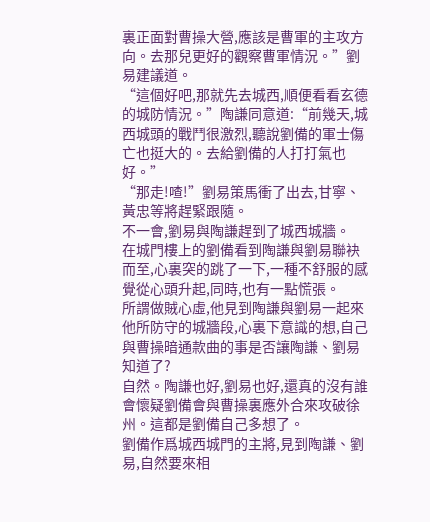裏正面對曹操大營,應該是曹軍的主攻方向。去那兒更好的觀察曹軍情況。”劉易建議道。
“這個好吧,那就先去城西,順便看看玄德的城防情況。”陶謙同意道:“前幾天,城西城頭的戰鬥很激烈,聽說劉備的軍士傷亡也挺大的。去給劉備的人打打氣也好。”
“那走!喳!”劉易策馬衝了出去,甘寧、黃忠等將趕緊跟隨。
不一會,劉易與陶謙趕到了城西城牆。
在城門樓上的劉備看到陶謙與劉易聯袂而至,心裏突的跳了一下,一種不舒服的感覺從心頭升起,同時,也有一點慌張。
所謂做賊心虛,他見到陶謙與劉易一起來他所防守的城牆段,心裏下意識的想,自己與曹操暗通款曲的事是否讓陶謙、劉易知道了?
自然。陶謙也好,劉易也好,還真的沒有誰會懷疑劉備會與曹操裏應外合來攻破徐州。這都是劉備自己多想了。
劉備作爲城西城門的主將,見到陶謙、劉易,自然要來相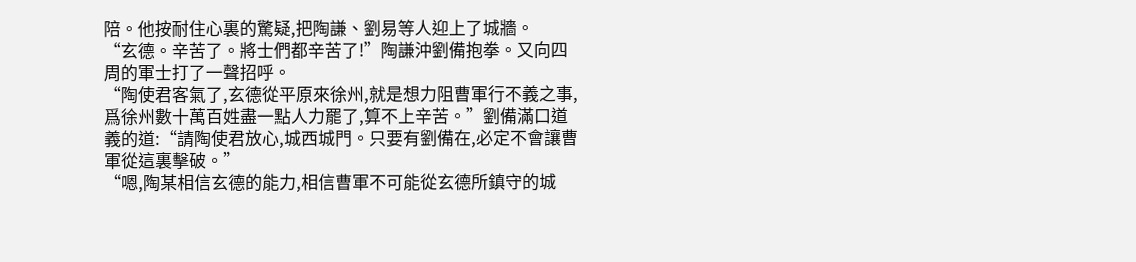陪。他按耐住心裏的驚疑,把陶謙、劉易等人迎上了城牆。
“玄德。辛苦了。將士們都辛苦了!”陶謙沖劉備抱拳。又向四周的軍士打了一聲招呼。
“陶使君客氣了,玄德從平原來徐州,就是想力阻曹軍行不義之事,爲徐州數十萬百姓盡一點人力罷了,算不上辛苦。”劉備滿口道義的道:“請陶使君放心,城西城門。只要有劉備在,必定不會讓曹軍從這裏擊破。”
“嗯,陶某相信玄德的能力,相信曹軍不可能從玄德所鎮守的城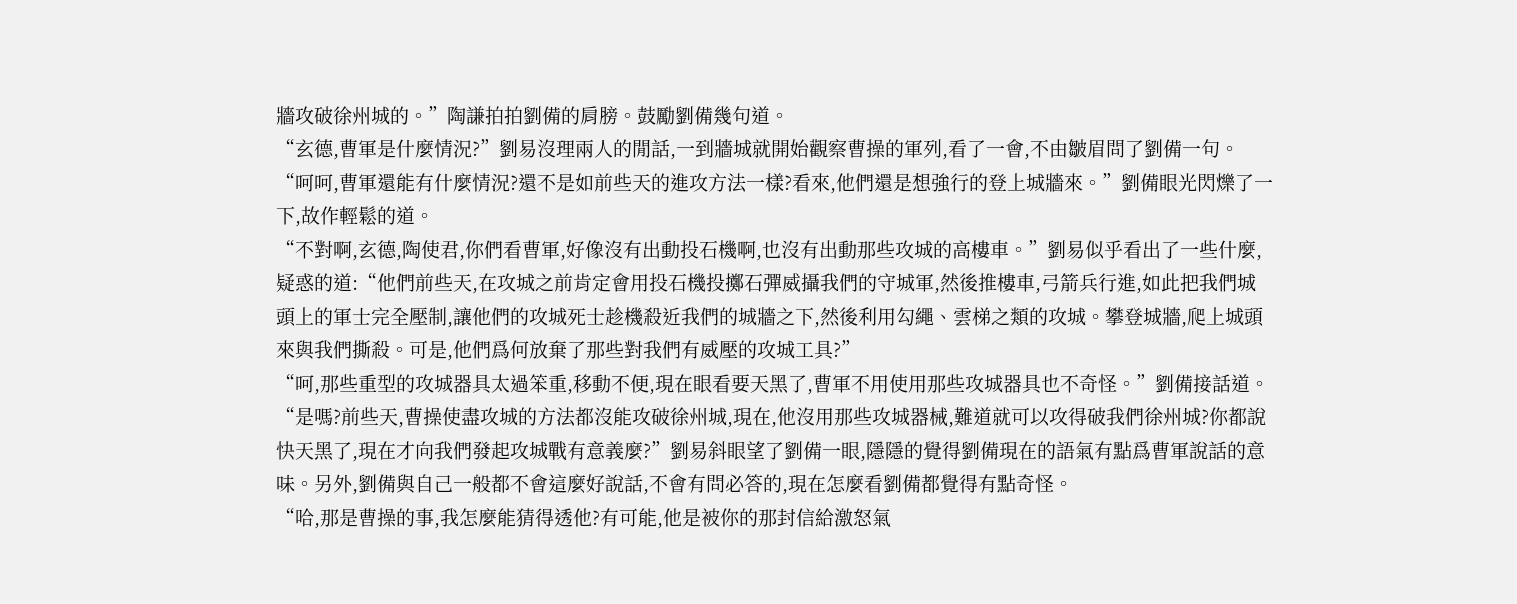牆攻破徐州城的。”陶謙拍拍劉備的肩膀。鼓勵劉備幾句道。
“玄德,曹軍是什麼情況?”劉易沒理兩人的閒話,一到牆城就開始觀察曹操的軍列,看了一會,不由皺眉問了劉備一句。
“呵呵,曹軍還能有什麼情況?還不是如前些天的進攻方法一樣?看來,他們還是想強行的登上城牆來。”劉備眼光閃爍了一下,故作輕鬆的道。
“不對啊,玄德,陶使君,你們看曹軍,好像沒有出動投石機啊,也沒有出動那些攻城的高樓車。”劉易似乎看出了一些什麼,疑惑的道:“他們前些天,在攻城之前肯定會用投石機投擲石彈威攝我們的守城軍,然後推樓車,弓箭兵行進,如此把我們城頭上的軍士完全壓制,讓他們的攻城死士趁機殺近我們的城牆之下,然後利用勾繩、雲梯之類的攻城。攀登城牆,爬上城頭來與我們撕殺。可是,他們爲何放棄了那些對我們有威壓的攻城工具?”
“呵,那些重型的攻城器具太過笨重,移動不便,現在眼看要天黑了,曹軍不用使用那些攻城器具也不奇怪。”劉備接話道。
“是嗎?前些天,曹操使盡攻城的方法都沒能攻破徐州城,現在,他沒用那些攻城器械,難道就可以攻得破我們徐州城?你都說快天黑了,現在才向我們發起攻城戰有意義麼?”劉易斜眼望了劉備一眼,隱隱的覺得劉備現在的語氣有點爲曹軍說話的意味。另外,劉備與自己一般都不會這麼好說話,不會有問必答的,現在怎麼看劉備都覺得有點奇怪。
“哈,那是曹操的事,我怎麼能猜得透他?有可能,他是被你的那封信給激怒氣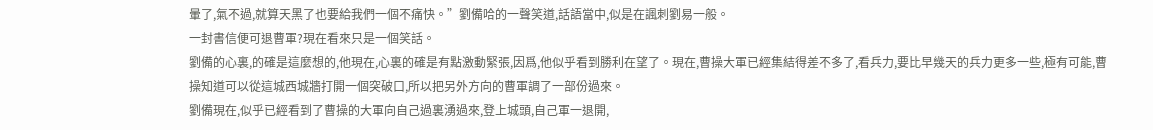暈了,氣不過,就算天黑了也要給我們一個不痛快。”劉備哈的一聲笑道,話語當中,似是在諷刺劉易一般。
一封書信便可退曹軍?現在看來只是一個笑話。
劉備的心裏,的確是這麼想的,他現在,心裏的確是有點激動緊張,因爲,他似乎看到勝利在望了。現在,曹操大軍已經集結得差不多了,看兵力,要比早幾天的兵力更多一些,極有可能,曹操知道可以從這城西城牆打開一個突破口,所以把另外方向的曹軍調了一部份過來。
劉備現在,似乎已經看到了曹操的大軍向自己過裏湧過來,登上城頭,自己軍一退開,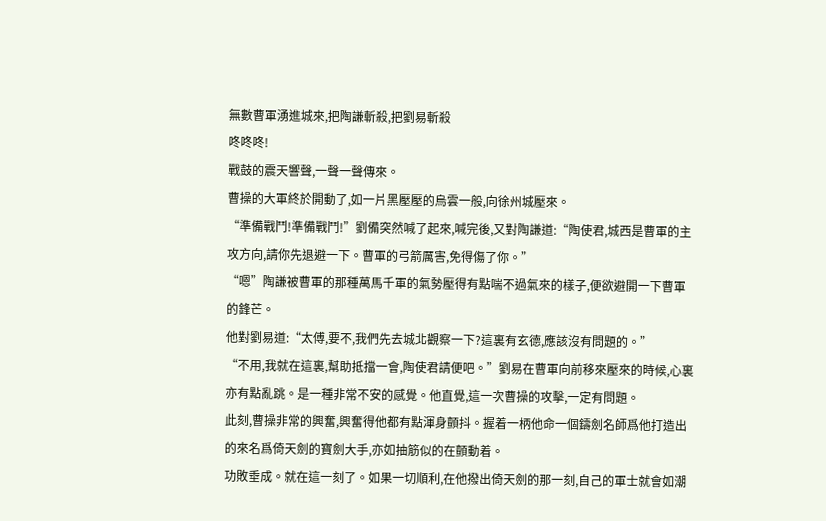無數曹軍湧進城來,把陶謙斬殺,把劉易斬殺
咚咚咚!
戰鼓的震天響聲,一聲一聲傳來。
曹操的大軍終於開動了,如一片黑壓壓的烏雲一般,向徐州城壓來。
“準備戰鬥!準備戰鬥!”劉備突然喊了起來,喊完後,又對陶謙道:“陶使君,城西是曹軍的主攻方向,請你先退避一下。曹軍的弓箭厲害,免得傷了你。”
“嗯”陶謙被曹軍的那種萬馬千軍的氣勢壓得有點喘不過氣來的樣子,便欲避開一下曹軍的鋒芒。
他對劉易道:“太傅,要不,我們先去城北觀察一下?這裏有玄德,應該沒有問題的。”
“不用,我就在這裏,幫助抵擋一會,陶使君請便吧。”劉易在曹軍向前移來壓來的時候,心裏亦有點亂跳。是一種非常不安的感覺。他直覺,這一次曹操的攻擊,一定有問題。
此刻,曹操非常的興奮,興奮得他都有點渾身顫抖。握着一柄他命一個鑄劍名師爲他打造出的來名爲倚天劍的寶劍大手,亦如抽筋似的在顫動着。
功敗垂成。就在這一刻了。如果一切順利,在他撥出倚天劍的那一刻,自己的軍士就會如潮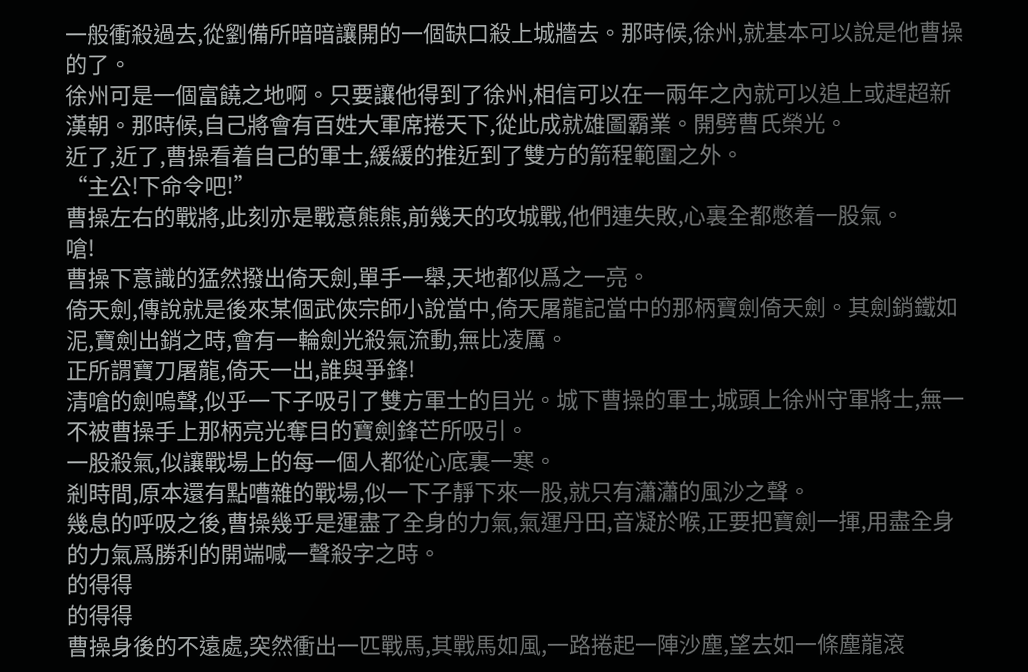一般衝殺過去,從劉備所暗暗讓開的一個缺口殺上城牆去。那時候,徐州,就基本可以說是他曹操的了。
徐州可是一個富饒之地啊。只要讓他得到了徐州,相信可以在一兩年之內就可以追上或趕超新漢朝。那時候,自己將會有百姓大軍席捲天下,從此成就雄圖霸業。開劈曹氏榮光。
近了,近了,曹操看着自己的軍士,緩緩的推近到了雙方的箭程範圍之外。
“主公!下命令吧!”
曹操左右的戰將,此刻亦是戰意熊熊,前幾天的攻城戰,他們連失敗,心裏全都憋着一股氣。
嗆!
曹操下意識的猛然撥出倚天劍,單手一舉,天地都似爲之一亮。
倚天劍,傳說就是後來某個武俠宗師小說當中,倚天屠龍記當中的那柄寶劍倚天劍。其劍銷鐵如泥,寶劍出銷之時,會有一輪劍光殺氣流動,無比凌厲。
正所謂寶刀屠龍,倚天一出,誰與爭鋒!
清嗆的劍嗚聲,似乎一下子吸引了雙方軍士的目光。城下曹操的軍士,城頭上徐州守軍將士,無一不被曹操手上那柄亮光奪目的寶劍鋒芒所吸引。
一股殺氣,似讓戰場上的每一個人都從心底裏一寒。
剎時間,原本還有點嘈雜的戰場,似一下子靜下來一股,就只有瀟瀟的風沙之聲。
幾息的呼吸之後,曹操幾乎是運盡了全身的力氣,氣運丹田,音凝於喉,正要把寶劍一揮,用盡全身的力氣爲勝利的開端喊一聲殺字之時。
的得得
的得得
曹操身後的不遠處,突然衝出一匹戰馬,其戰馬如風,一路捲起一陣沙塵,望去如一條塵龍滾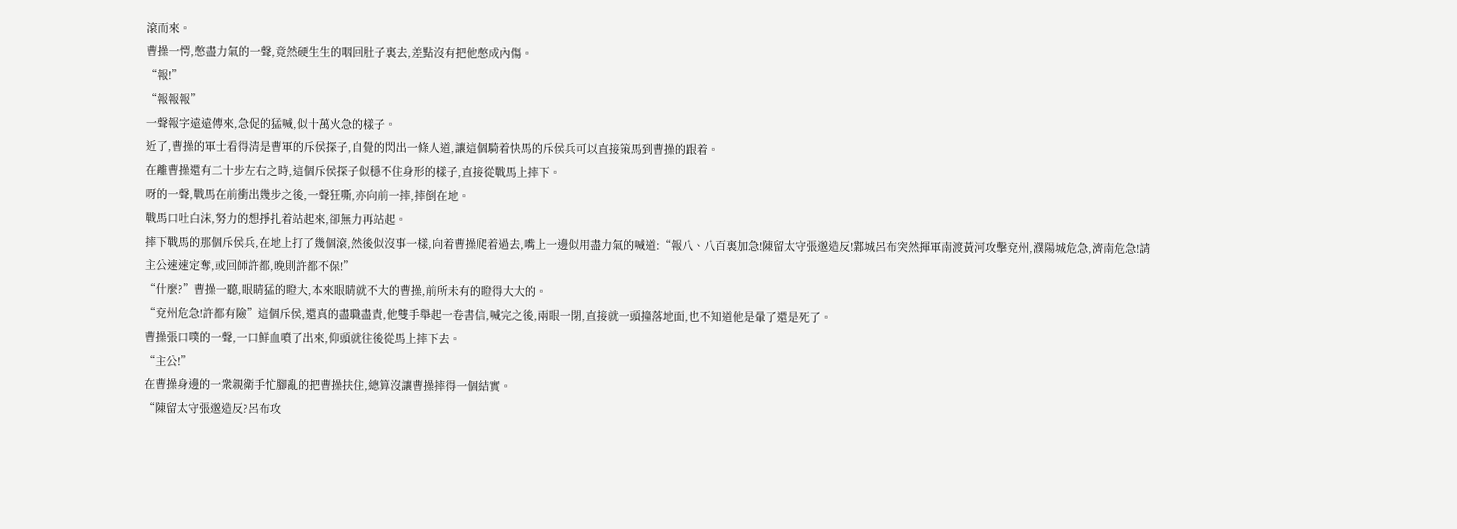滾而來。
曹操一愕,憋盡力氣的一聲,竟然硬生生的咽回肚子裏去,差點沒有把他憋成內傷。
“報!”
“報報報”
一聲報字遠遠傳來,急促的猛喊,似十萬火急的樣子。
近了,曹操的軍士看得清是曹軍的斥侯探子,自覺的閃出一條人道,讓這個騎着快馬的斥侯兵可以直接策馬到曹操的跟着。
在離曹操還有二十步左右之時,這個斥侯探子似穩不住身形的樣子,直接從戰馬上摔下。
呀的一聲,戰馬在前衝出幾步之後,一聲狂嘶,亦向前一摔,摔倒在地。
戰馬口吐白沫,努力的想掙扎着站起來,卻無力再站起。
摔下戰馬的那個斥侯兵,在地上打了幾個滾,然後似沒事一樣,向着曹操爬着過去,嘴上一邊似用盡力氣的喊道:“報八、八百裏加急!陳留太守張邈造反!鄴城呂布突然揮軍南渡黃河攻擊兗州,濮陽城危急,濟南危急!請主公速速定奪,或回師許都,晚則許都不保!”
“什麼?”曹操一聽,眼睛猛的瞪大,本來眼睛就不大的曹操,前所未有的瞪得大大的。
“兗州危急!許都有險”這個斥侯,還真的盡職盡責,他雙手舉起一卷書信,喊完之後,兩眼一閉,直接就一頭撞落地面,也不知道他是暈了還是死了。
曹操張口噗的一聲,一口鮮血噴了出來,仰頭就往後從馬上摔下去。
“主公!”
在曹操身邊的一衆親衛手忙腳亂的把曹操扶住,總算沒讓曹操摔得一個結實。
“陳留太守張邈造反?呂布攻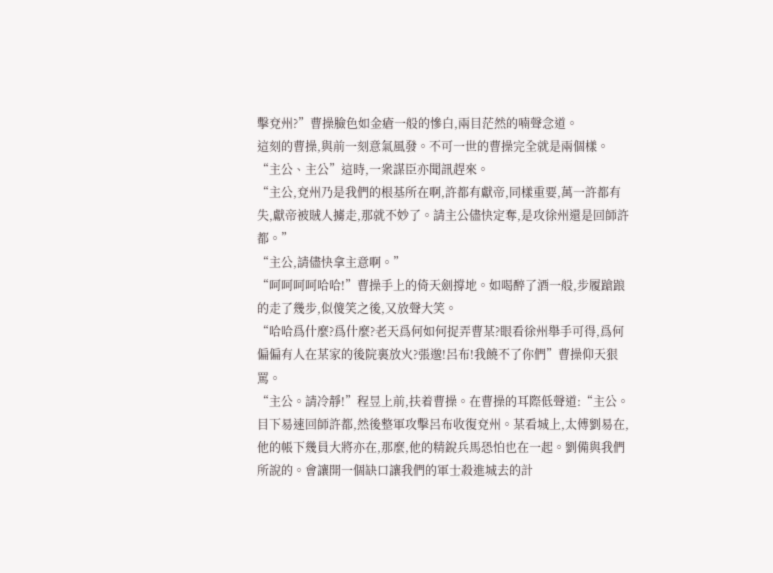擊兗州?”曹操臉色如金瘡一般的慘白,兩目茫然的喃聲念道。
這刻的曹操,與前一刻意氣風發。不可一世的曹操完全就是兩個樣。
“主公、主公”這時,一衆謀臣亦聞訊趕來。
“主公,兗州乃是我們的根基所在啊,許都有獻帝,同樣重要,萬一許都有失,獻帝被賊人擄走,那就不妙了。請主公儘快定奪,是攻徐州還是回師許都。”
“主公,請儘快拿主意啊。”
“呵呵呵呵哈哈!”曹操手上的倚天劍撐地。如喝醉了酒一般,步履蹌踉的走了幾步,似傻笑之後,又放聲大笑。
“哈哈爲什麼?爲什麼?老天爲何如何捉弄曹某?眼看徐州舉手可得,爲何偏偏有人在某家的後院裏放火?張邈!呂布!我饒不了你們”曹操仰天狠罵。
“主公。請冷靜!”程昱上前,扶着曹操。在曹操的耳際低聲道:“主公。目下易速回師許都,然後整軍攻擊呂布收復兗州。某看城上,太傅劉易在,他的帳下幾員大將亦在,那麼,他的精銳兵馬恐怕也在一起。劉備與我們所說的。會讓開一個缺口讓我們的軍士殺進城去的計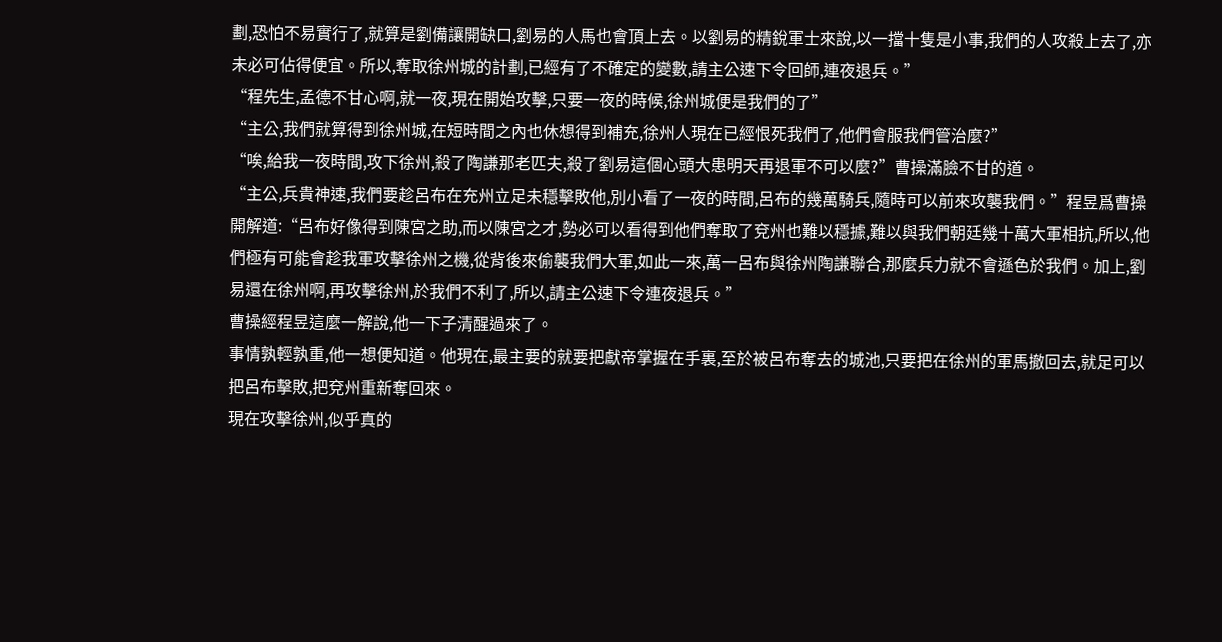劃,恐怕不易實行了,就算是劉備讓開缺口,劉易的人馬也會頂上去。以劉易的精銳軍士來說,以一擋十隻是小事,我們的人攻殺上去了,亦未必可佔得便宜。所以,奪取徐州城的計劃,已經有了不確定的變數,請主公速下令回師,連夜退兵。”
“程先生,孟德不甘心啊,就一夜,現在開始攻擊,只要一夜的時候,徐州城便是我們的了”
“主公,我們就算得到徐州城,在短時間之內也休想得到補充,徐州人現在已經恨死我們了,他們會服我們管治麼?”
“唉,給我一夜時間,攻下徐州,殺了陶謙那老匹夫,殺了劉易這個心頭大患明天再退軍不可以麼?”曹操滿臉不甘的道。
“主公,兵貴神速,我們要趁呂布在充州立足未穩擊敗他,別小看了一夜的時間,呂布的幾萬騎兵,隨時可以前來攻襲我們。”程昱爲曹操開解道:“呂布好像得到陳宮之助,而以陳宮之才,勢必可以看得到他們奪取了兗州也難以穩據,難以與我們朝廷幾十萬大軍相抗,所以,他們極有可能會趁我軍攻擊徐州之機,從背後來偷襲我們大軍,如此一來,萬一呂布與徐州陶謙聯合,那麼兵力就不會遜色於我們。加上,劉易還在徐州啊,再攻擊徐州,於我們不利了,所以,請主公速下令連夜退兵。”
曹操經程昱這麼一解說,他一下子清醒過來了。
事情孰輕孰重,他一想便知道。他現在,最主要的就要把獻帝掌握在手裏,至於被呂布奪去的城池,只要把在徐州的軍馬撤回去,就足可以把呂布擊敗,把兗州重新奪回來。
現在攻擊徐州,似乎真的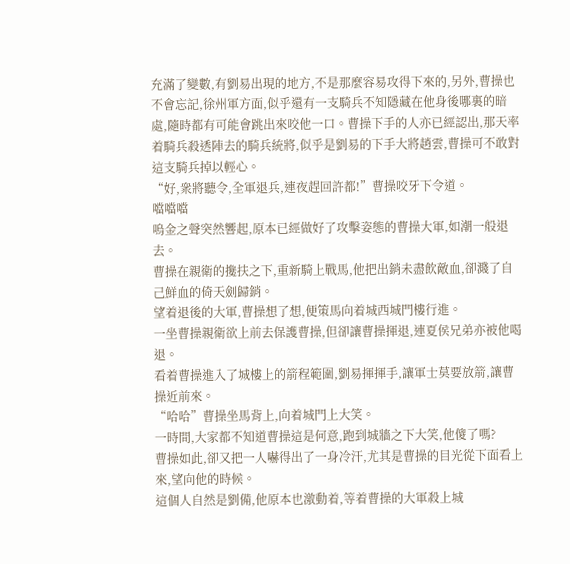充滿了變數,有劉易出現的地方,不是那麼容易攻得下來的,另外,曹操也不會忘記,徐州軍方面,似乎還有一支騎兵不知隱藏在他身後哪裏的暗處,隨時都有可能會跳出來咬他一口。曹操下手的人亦已經認出,那天率着騎兵殺透陣去的騎兵統將,似乎是劉易的下手大將趙雲,曹操可不敢對這支騎兵掉以輕心。
“好,衆將聽令,全軍退兵,連夜趕回許都!”曹操咬牙下令道。
噹噹噹
嗚金之聲突然響起,原本已經做好了攻擊姿態的曹操大軍,如潮一般退去。
曹操在親衛的攙扶之下,重新騎上戰馬,他把出銷未盡飲敵血,卻濺了自己鮮血的倚天劍歸銷。
望着退後的大軍,曹操想了想,便策馬向着城西城門樓行進。
一坐曹操親衛欲上前去保護曹操,但卻讓曹操揮退,連夏侯兄弟亦被他喝退。
看着曹操進入了城樓上的箭程範圍,劉易揮揮手,讓軍士莫要放箭,讓曹操近前來。
“哈哈”曹操坐馬背上,向着城門上大笑。
一時間,大家都不知道曹操這是何意,跑到城牆之下大笑,他傻了嗎?
曹操如此,卻又把一人嚇得出了一身冷汗,尤其是曹操的目光從下面看上來,望向他的時候。
這個人自然是劉備,他原本也激動着,等着曹操的大軍殺上城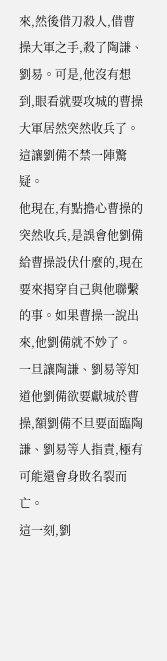來,然後借刀殺人,借曹操大軍之手,殺了陶謙、劉易。可是,他沒有想到,眼看就要攻城的曹操大軍居然突然收兵了。這讓劉備不禁一陣驚疑。
他現在,有點擔心曹操的突然收兵,是誤會他劉備給曹操設伏什麼的,現在要來揭穿自己與他聯繫的事。如果曹操一說出來,他劉備就不妙了。
一旦讓陶謙、劉易等知道他劉備欲要獻城於曹操,額劉備不旦要面臨陶謙、劉易等人指責,極有可能還會身敗名裂而亡。
這一刻,劉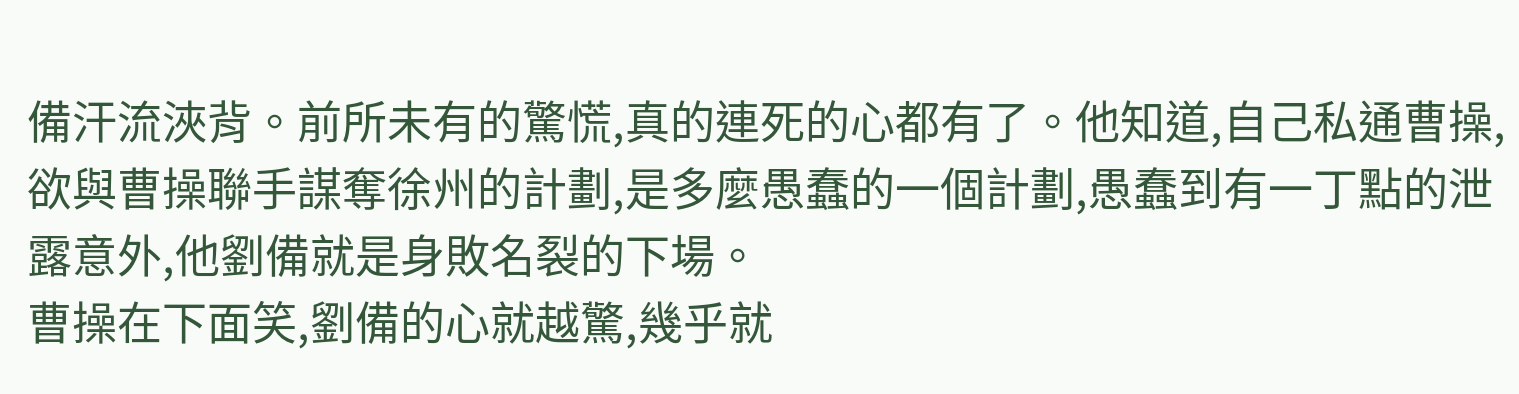備汗流浹背。前所未有的驚慌,真的連死的心都有了。他知道,自己私通曹操,欲與曹操聯手謀奪徐州的計劃,是多麼愚蠢的一個計劃,愚蠢到有一丁點的泄露意外,他劉備就是身敗名裂的下場。
曹操在下面笑,劉備的心就越驚,幾乎就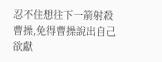忍不住想往下一箭射殺曹操,免得曹操說出自己欲獻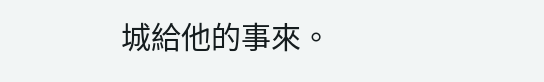城給他的事來。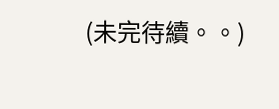(未完待續。。)